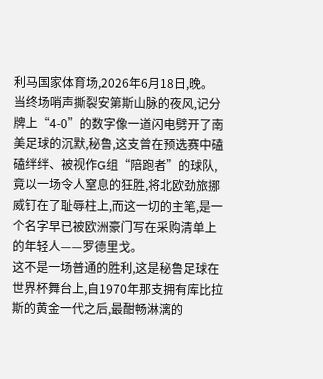利马国家体育场,2026年6月18日,晚。
当终场哨声撕裂安第斯山脉的夜风,记分牌上“4-0”的数字像一道闪电劈开了南美足球的沉默,秘鲁,这支曾在预选赛中磕磕绊绊、被视作G组“陪跑者”的球队,竟以一场令人窒息的狂胜,将北欧劲旅挪威钉在了耻辱柱上,而这一切的主笔,是一个名字早已被欧洲豪门写在采购清单上的年轻人——罗德里戈。
这不是一场普通的胜利,这是秘鲁足球在世界杯舞台上,自1970年那支拥有库比拉斯的黄金一代之后,最酣畅淋漓的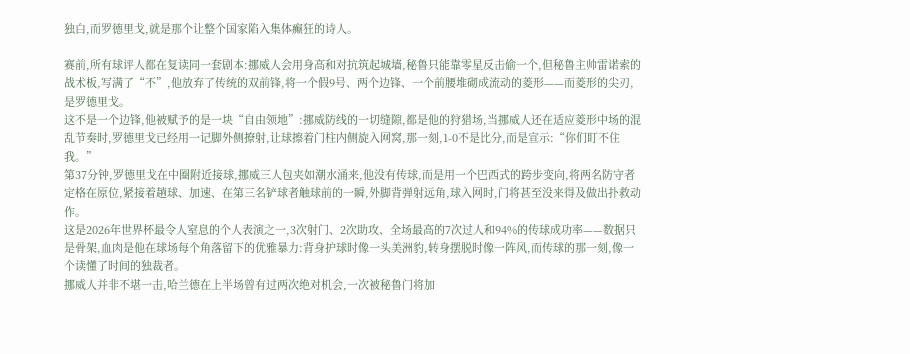独白,而罗德里戈,就是那个让整个国家陷入集体癫狂的诗人。

赛前,所有球评人都在复读同一套剧本:挪威人会用身高和对抗筑起城墙,秘鲁只能靠零星反击偷一个,但秘鲁主帅雷诺索的战术板,写满了“不”,他放弃了传统的双前锋,将一个假9号、两个边锋、一个前腰堆砌成流动的菱形——而菱形的尖刃,是罗德里戈。
这不是一个边锋,他被赋予的是一块“自由领地”:挪威防线的一切缝隙,都是他的狩猎场,当挪威人还在适应菱形中场的混乱节奏时,罗德里戈已经用一记脚外侧撩射,让球擦着门柱内侧旋入网窝,那一刻,1-0不是比分,而是宣示:“你们盯不住我。”
第37分钟,罗德里戈在中圈附近接球,挪威三人包夹如潮水涌来,他没有传球,而是用一个巴西式的跨步变向,将两名防守者定格在原位,紧接着趟球、加速、在第三名铲球者触球前的一瞬,外脚背弹射远角,球入网时,门将甚至没来得及做出扑救动作。
这是2026年世界杯最令人窒息的个人表演之一,3次射门、2次助攻、全场最高的7次过人和94%的传球成功率——数据只是骨架,血肉是他在球场每个角落留下的优雅暴力:背身护球时像一头美洲豹,转身摆脱时像一阵风,而传球的那一刻,像一个读懂了时间的独裁者。
挪威人并非不堪一击,哈兰德在上半场曾有过两次绝对机会,一次被秘鲁门将加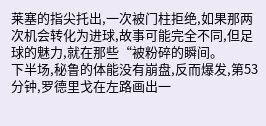莱塞的指尖托出,一次被门柱拒绝,如果那两次机会转化为进球,故事可能完全不同,但足球的魅力,就在那些“被粉碎的瞬间。
下半场,秘鲁的体能没有崩盘,反而爆发,第53分钟,罗德里戈在左路画出一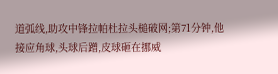道弧线,助攻中锋拉帕杜拉头槌破网;第71分钟,他接应角球,头球后蹭,皮球砸在挪威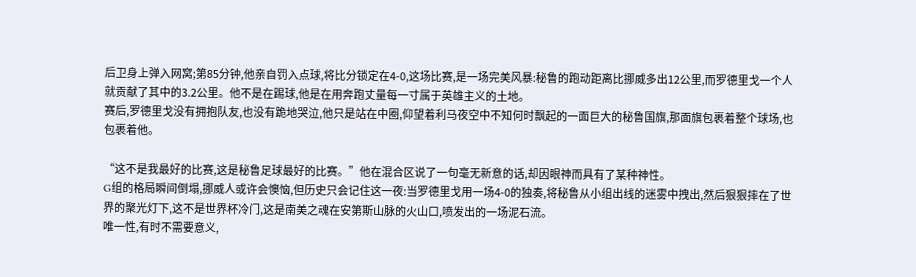后卫身上弹入网窝;第85分钟,他亲自罚入点球,将比分锁定在4-0,这场比赛,是一场完美风暴:秘鲁的跑动距离比挪威多出12公里,而罗德里戈一个人就贡献了其中的3.2公里。他不是在踢球,他是在用奔跑丈量每一寸属于英雄主义的土地。
赛后,罗德里戈没有拥抱队友,也没有跪地哭泣,他只是站在中圈,仰望着利马夜空中不知何时飘起的一面巨大的秘鲁国旗,那面旗包裹着整个球场,也包裹着他。

“这不是我最好的比赛,这是秘鲁足球最好的比赛。”他在混合区说了一句毫无新意的话,却因眼神而具有了某种神性。
G组的格局瞬间倒塌,挪威人或许会懊恼,但历史只会记住这一夜:当罗德里戈用一场4-0的独奏,将秘鲁从小组出线的迷雾中拽出,然后狠狠摔在了世界的聚光灯下,这不是世界杯冷门,这是南美之魂在安第斯山脉的火山口,喷发出的一场泥石流。
唯一性,有时不需要意义,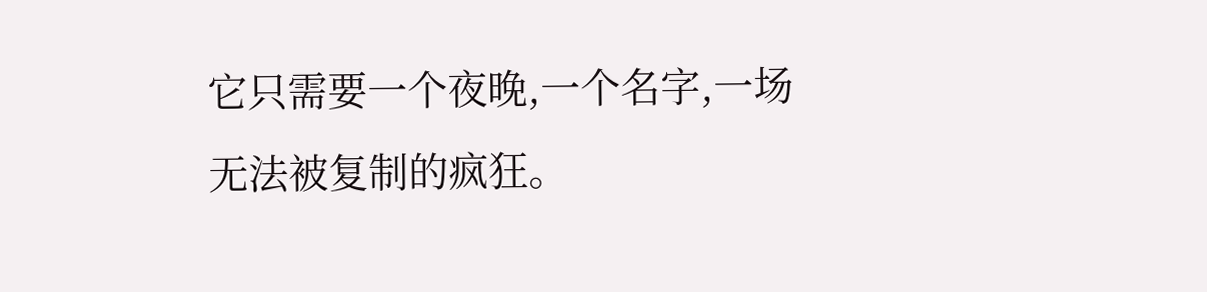它只需要一个夜晚,一个名字,一场无法被复制的疯狂。